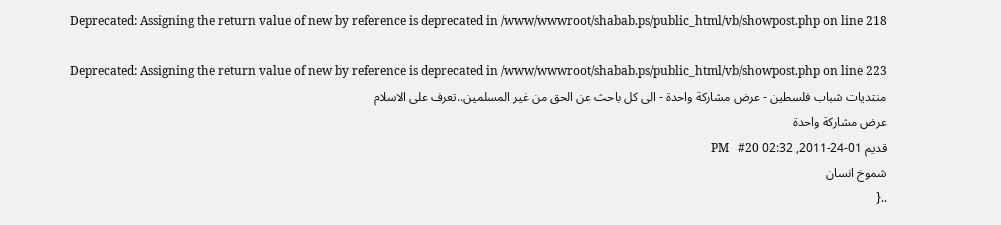Deprecated: Assigning the return value of new by reference is deprecated in /www/wwwroot/shabab.ps/public_html/vb/showpost.php on line 218

Deprecated: Assigning the return value of new by reference is deprecated in /www/wwwroot/shabab.ps/public_html/vb/showpost.php on line 223
منتديات شباب فلسطين - عرض مشاركة واحدة - الى كل باحث عن الحق من غير المسلمين..تعرف على الاسلام
عرض مشاركة واحدة
قديم 01-24-2011, 02:32 PM   #20
شموخ انسان
..{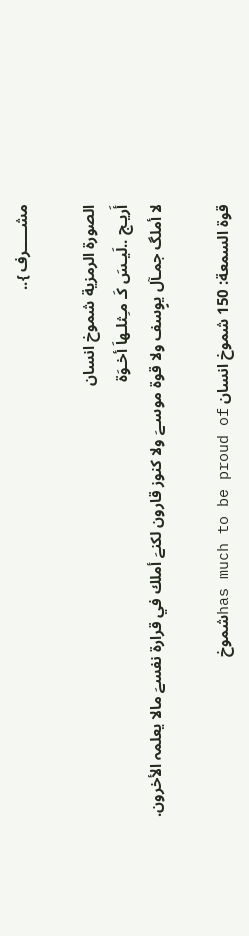مشـــــرف }..

الصورة الرمزية شموخ انسان
أَريـج ..لَيـسَ كَـ مـِثلـهاَ أخـوَة
لا أملگ جمـآل يوٍسف ولا قوة موسـےَ ولا كنوز قارون لكنےَ أملك في قرارة نفسےَ مالا يعلمہ الأخرون.

قوة السمعة: 150 شموخ انسان has much to be proud ofشموخ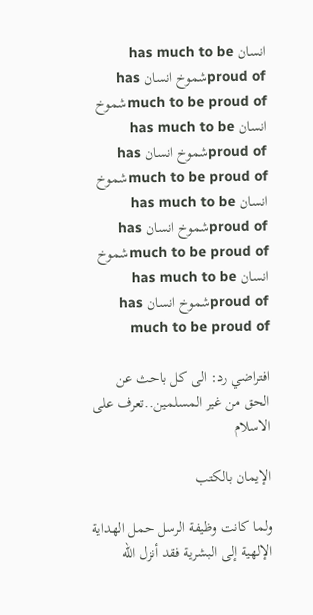انسان has much to be proud ofشموخ انسان has much to be proud ofشموخ انسان has much to be proud ofشموخ انسان has much to be proud ofشموخ انسان has much to be proud ofشموخ انسان has much to be proud ofشموخ انسان has much to be proud ofشموخ انسان has much to be proud of

افتراضي رد: الى كل باحث عن الحق من غير المسلمين..تعرف على الاسلام

الإيمان بالكتب

ولما كانت وظيفة الرسل حمل الهداية الإلهية إلى البشرية فقد أنزل الله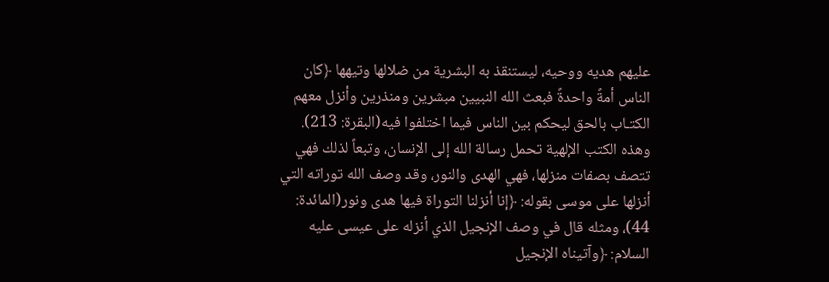عليهم هديه ووحيه، ليستنقذ به البشرية من ضلالها وتيهها ﴿كان الناس أمةً واحدةً فبعث الله النبيين مبشرين ومنذرين وأنزل معهم الكتـاب بالحق ليحكم بين الناس فيما اختلفوا فيه(البقرة: 213).
وهذه الكتب الإلهية تحمل رسالة الله إلى الإنسان، وتبعاً لذلك فهي تتصف بصفات منزلها، فهي الهدى والنور، وقد وصف الله توراته التي أنزلها على موسى بقوله: ﴿إنا أنزلنا التوراة فيها هدى ونور(المائدة: 44)، ومثله قال في وصف الإنجيل الذي أنزله على عيسى عليه السلام: ﴿وآتيناه الإنجيل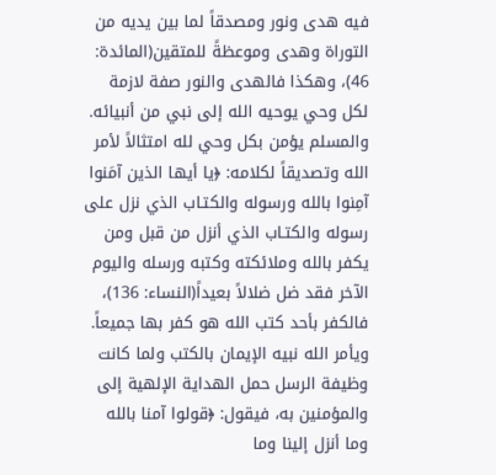فيه هدى ونور ومصدقاً لما بين يديه من التوراة وهدى وموعظةً للمتقين(المائدة: 46)، وهكذا فالهدى والنور صفة لازمة لكل وحي يوحيه الله إلى نبي من أنبيائه.
والمسلم يؤمن بكل وحي لله امتثالاً لأمر الله وتصديقاً لكلامه: ﴿يا أيها الذين آمَنوا آمِنوا بالله ورسوله والكتـاب الذي نزل على رسوله والكتـاب الذي أنزل من قبل ومن يكفر بالله وملائكته وكتبه ورسله واليوم الآخر فقد ضل ضلالاً بعيداً(النساء: 136)، فالكفر بأحد كتب الله هو كفر بها جميعاً.
ويأمر الله نبيه الإيمان بالكتب ولما كانت وظيفة الرسل حمل الهداية الإلهية إلى والمؤمنين به، فيقول: ﴿قولوا آمنا بالله وما أنزل إلينا وما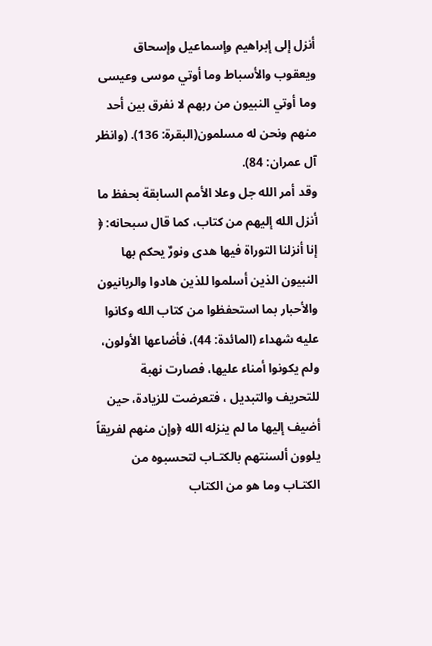أنزل إلى إبراهيم وإسماعيل وإسحاق ويعقوب والأسباط وما أوتي موسى وعيسى وما أوتي النبيون من ربهم لا نفرق بين أحد منهم ونحن له مسلمون(البقرة: 136). (وانظر آل عمران: 84).
وقد أمر الله جل وعلا الأمم السابقة بحفظ ما أنزل الله إليهم من كتاب، كما قال سبحانه: ﴿ إنا أنزلنا التوراة فيها هدى ونورٌ يحكم بها النبيون الذين أسلموا للذين هادوا والربانيون والأحبار بما استحفظوا من كتاب الله وكانوا عليه شهداء (المائدة: 44)، فأضاعها الأولون، ولم يكونوا أمناء عليها، فصارت نهبة للتحريف والتبديل ، فتعرضت للزيادة، حين أضيف إليها ما لم ينزله الله ﴿وإن منهم لفريقاً يلوون ألسنتهم بالكتـاب لتحسبوه من الكتـاب وما هو من الكتاب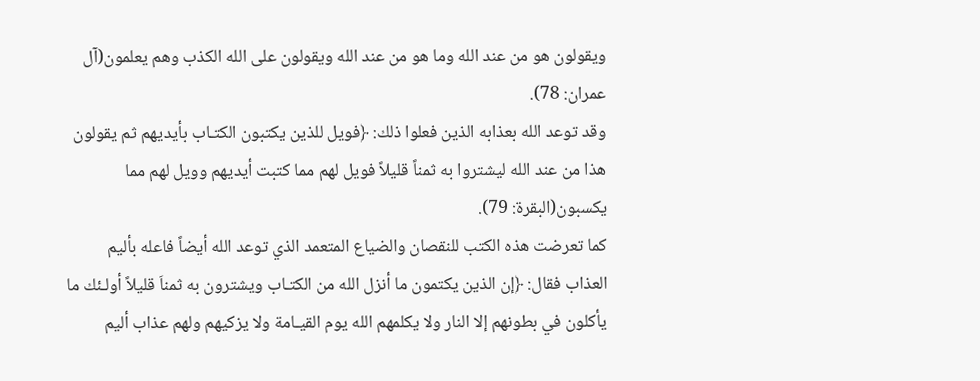ويقولون هو من عند الله وما هو من عند الله ويقولون على الله الكذب وهم يعلمون(آل عمران: 78).
وقد توعد الله بعذابه الذين فعلوا ذلك: ﴿فويل للذين يكتبون الكتـاب بأيديهم ثم يقولون هذا من عند الله ليشتروا به ثمناً قليلاً فويل لهم مما كتبت أيديهم وويل لهم مما يكسبون(البقرة: 79).
كما تعرضت هذه الكتب للنقصان والضياع المتعمد الذي توعد الله أيضاً فاعله بأليم العذاب فقال: ﴿إن الذين يكتمون ما أنزل الله من الكتـاب ويشترون به ثمناَ قليلاً أولـئك ما يأكلون في بطونهم إلا النار ولا يكلمهم الله يوم القيـامة ولا يزكيهم ولهم عذاب أليم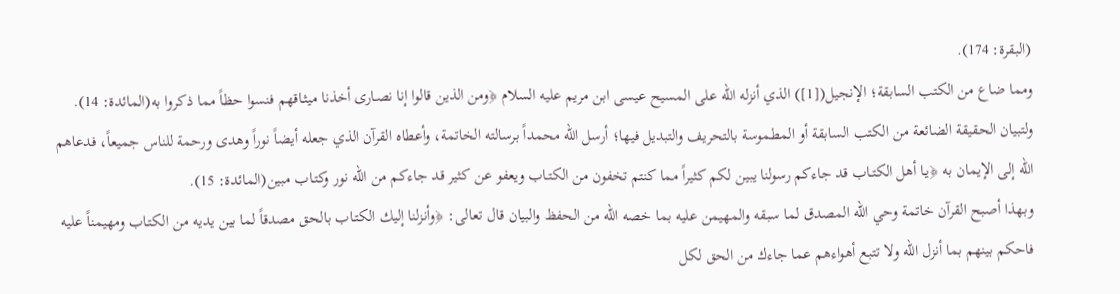(البقرة: 174).
ومما ضاع من الكتب السابقة؛ الإنجيل([1]) الذي أنزله الله على المسيح عيسى ابن مريم عليه السلام ﴿ومن الذين قالوا إنا نصـارى أخذنا ميثـاقهم فنسوا حظاً مما ذكروا به(المائدة: 14).
ولتبيان الحقيقة الضائعة من الكتب السابقة أو المطموسة بالتحريف والتبديل فيها؛ أرسل الله محمداً برسالته الخاتمة، وأعطاه القرآن الذي جعله أيضاً نوراً وهدى ورحمة للناس جميعاً، فدعاهم الله إلى الإيمان به ﴿يـا أهل الكتـاب قد جاءكم رسولنا يبين لكم كثيراً مما كنتم تخفون من الكتـاب ويعفو عن كثير قد جاءكم من الله نور وكتـاب مبين(المائدة: 15).
وبهذا أصبح القرآن خاتمة وحي الله المصدق لما سبقه والمهيمن عليه بما خصه الله من الحفظ والبيان قال تعالى: ﴿وأنزلنا إليك الكتـاب بالحق مصدقاً لما بين يديه من الكتـاب ومهيمناً عليه فاحكم بينهم بما أنزل الله ولا تتبع أهواءهم عما جاءك من الحق لكل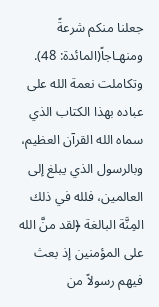جعلنا منكم شرعةً ومنهـاجاً(المائدة: 48).
وتكاملت نعمة الله على عباده بهذا الكتاب الذي سماه الله القرآن العظيم، وبالرسول الذي يبلغ إلى العالمين، فلله في ذلك المِنَّة البالغة ﴿لقد منَّ الله على المؤمنين إذ بعث فيهم رسولاً من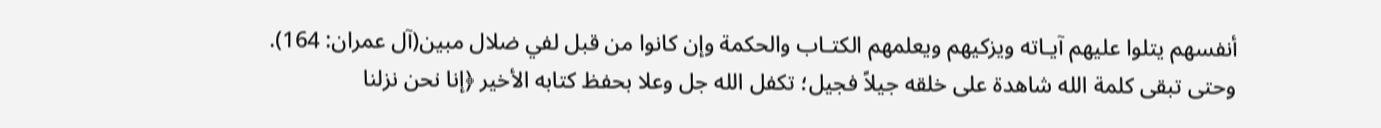أنفسهم يتلوا عليهم آيـاته ويزكيهم ويعلمهم الكتـاب والحكمة وإن كانوا من قبل لفي ضلال مبين(آل عمران: 164).
وحتى تبقى كلمة الله شاهدة على خلقه جيلاً فجيل؛ تكفل الله جل وعلا بحفظ كتابه الأخير ﴿إنا نحن نزلنا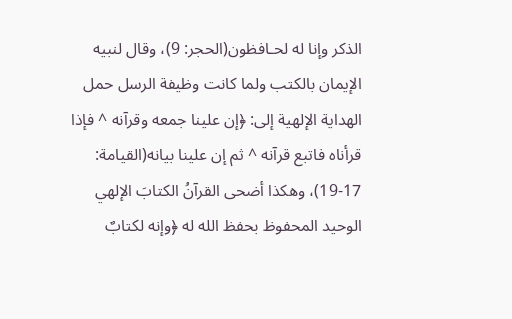الذكر وإنا له لحـافظون(الحجر: 9)، وقال لنبيه الإيمان بالكتب ولما كانت وظيفة الرسل حمل الهداية الإلهية إلى: ﴿إن علينا جمعه وقرآنه ^ فإذا قرأناه فاتبع قرآنه ^ ثم إن علينا بيانه(القيامة: 17-19)، وهكذا أضحى القرآنُ الكتابَ الإلهي الوحيد المحفوظ بحفظ الله له ﴿وإنه لكتابٌ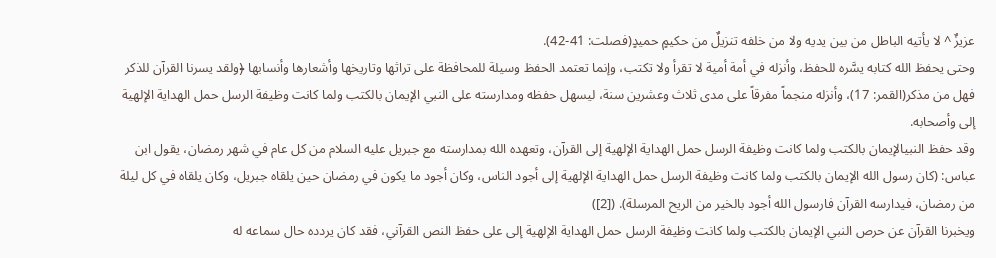عزيزٌ ^ لا يأتيه الباطل من بين يديه ولا من خلفه تنزيلٌ من حكيمٍ حميدٍ(فصلت: 41-42).
وحتى يحفظ الله كتابه يسَّره للحفظ، وأنزله في أمة أمية لا تقرأ ولا تكتب، وإنما تعتمد الحفظ وسيلة للمحافظة على تراثها وتاريخها وأشعارها وأنسابها ﴿ولقد يسرنا القرآن للذكر فهل من مذكر(القمر: 17)، وأنزله منجماً مفرقاً على مدى ثلاث وعشرين سنة، ليسهل حفظه ومدارسته على النبي الإيمان بالكتب ولما كانت وظيفة الرسل حمل الهداية الإلهية إلى وأصحابه.
وقد حفظ النبيالإيمان بالكتب ولما كانت وظيفة الرسل حمل الهداية الإلهية إلى القرآن، وتعهده الله بمدارسته مع جبريل عليه السلام من كل عام في شهر رمضان، يقول ابن عباس: (كان رسول الله الإيمان بالكتب ولما كانت وظيفة الرسل حمل الهداية الإلهية إلى أجود الناس، وكان أجود ما يكون في رمضان حين يلقاه جبريل، وكان يلقاه في كل ليلة من رمضان، فيدارسه القرآن فارسول الله أجود بالخير من الريح المرسلة). ([2])
ويخبرنا القرآن عن حرص النبي الإيمان بالكتب ولما كانت وظيفة الرسل حمل الهداية الإلهية إلى على حفظ النص القرآني، فقد كان يردده حال سماعه له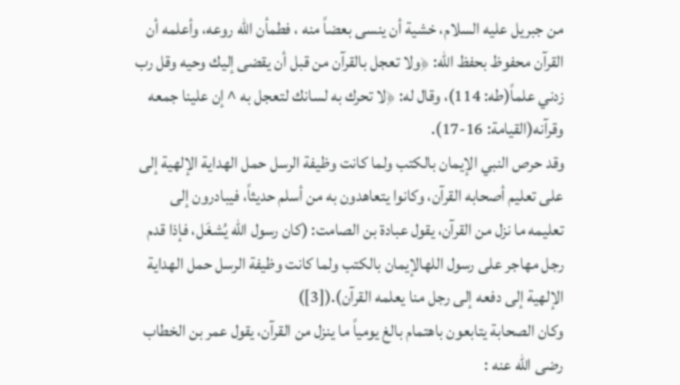من جبريل عليه السلام، خشية أن ينسى بعضاً منه ، فطمأن الله روعه، وأعلمه أن القرآن محفوظ بحفظ الله: ﴿ولا تعجل بالقرآن من قبل أن يقضى إليك وحيه وقل رب زدني علماً(طه: 114)، وقال له: ﴿لا تحرك به لسانك لتعجل به ^ إن علينا جمعه وقرآنه(القيامة: 16-17).
وقد حرص النبي الإيمان بالكتب ولما كانت وظيفة الرسل حمل الهداية الإلهية إلى على تعليم أصحابه القرآن، وكانوا يتعاهدون به من أسلم حديثاً، فيبادرون إلى تعليمه ما نزل من القرآن، يقول عبادة بن الصامت: (كان رسول الله يُشغَل، فإذا قدم رجل مهاجر على رسول اللهالإيمان بالكتب ولما كانت وظيفة الرسل حمل الهداية الإلهية إلى دفعه إلى رجل منا يعلمه القرآن).([3])
وكان الصحابة يتابعون باهتمام بالغ يومياً ما ينزل من القرآن، يقول عمر بن الخطاب رضى الله عنه :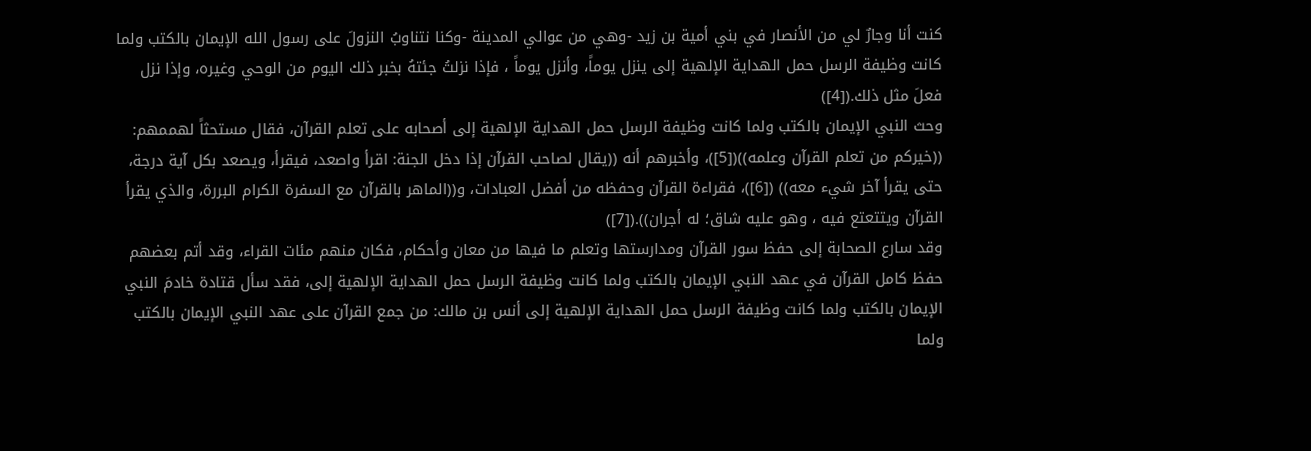كنت أنا وجارٌ لي من الأنصار في بني أمية بن زيد -وهي من عوالي المدينة -وكنا نتناوبُ النزولَ على رسول الله الإيمان بالكتب ولما كانت وظيفة الرسل حمل الهداية الإلهية إلى ينزل يوماً، وأنزل يوماً ، فإذا نزلتُ جئتهُ بخبر ذلك اليوم من الوحي وغيره، وإذا نزل فعلَ مثل ذلك.([4])
وحث النبي الإيمان بالكتب ولما كانت وظيفة الرسل حمل الهداية الإلهية إلى أصحابه على تعلم القرآن، فقال مستحثاً لهممهم: ((خيركم من تعلم القرآن وعلمه))([5])، وأخبرهم أنه ((يقال لصاحب القرآن إذا دخل الجنة: اقرأ واصعد، فيقرأ، ويصعد بكل آية درجة، حتى يقرأ آخر شيء معه)) ([6])، فقراءة القرآن وحفظه من أفضل العبادات، و((الماهر بالقرآن مع السفرة الكرام البررة، والذي يقرأ القرآن ويتتعتع فيه ، وهو عليه شاق؛ له أجران)).([7])
وقد سارع الصحابة إلى حفظ سور القرآن ومدارستها وتعلم ما فيها من معان وأحكام، فكان منهم مئات القراء، وقد أتم بعضهم حفظ كامل القرآن في عهد النبي الإيمان بالكتب ولما كانت وظيفة الرسل حمل الهداية الإلهية إلى، فقد سأل قتادة خادمَ النبي الإيمان بالكتب ولما كانت وظيفة الرسل حمل الهداية الإلهية إلى أنس بن مالك: من جمع القرآن على عهد النبي الإيمان بالكتب ولما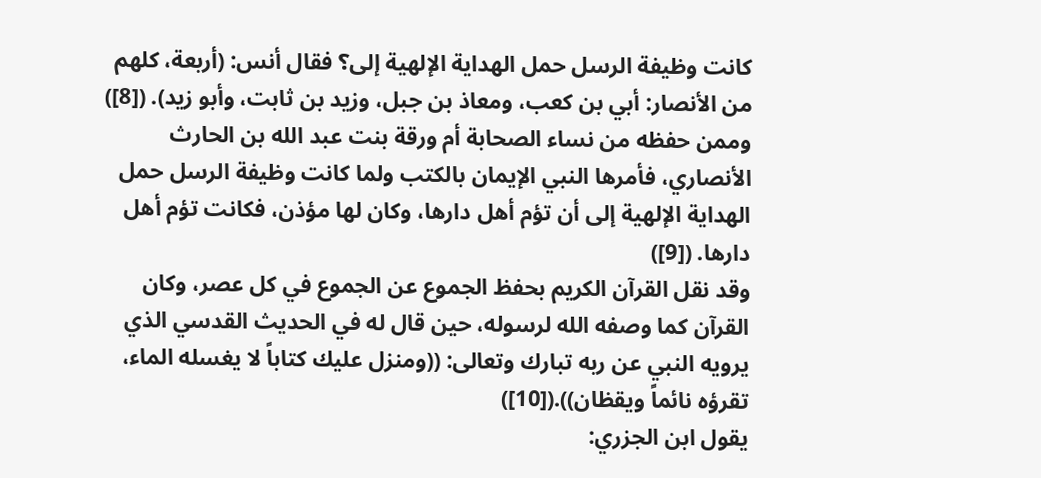كانت وظيفة الرسل حمل الهداية الإلهية إلى؟ فقال أنس: (أربعة، كلهم من الأنصار: أبي بن كعب، ومعاذ بن جبل، وزيد بن ثابت، وأبو زيد). ([8])
وممن حفظه من نساء الصحابة أم ورقة بنت عبد الله بن الحارث الأنصاري، فأمرها النبي الإيمان بالكتب ولما كانت وظيفة الرسل حمل الهداية الإلهية إلى أن تؤم أهل دارها، وكان لها مؤذن، فكانت تؤم أهل دارها. ([9])
وقد نقل القرآن الكريم بحفظ الجموع عن الجموع في كل عصر، وكان القرآن كما وصفه الله لرسوله، حين قال له في الحديث القدسي الذي يرويه النبي عن ربه تبارك وتعالى: ((ومنزل عليك كتاباً لا يغسله الماء، تقرؤه نائماً ويقظان)).([10])
يقول ابن الجزري: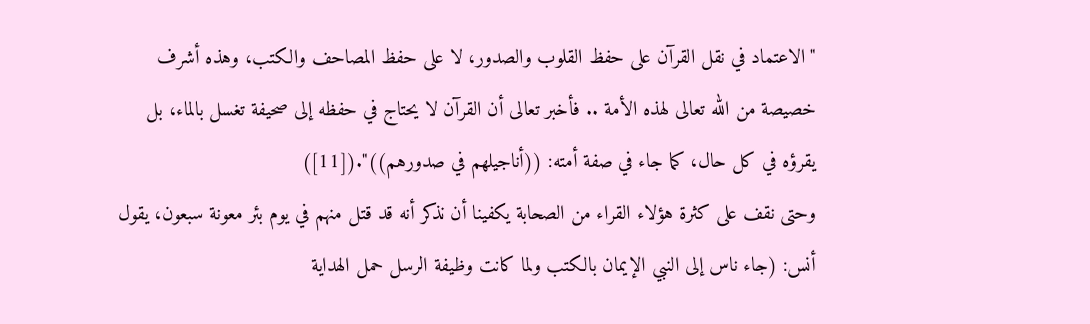"الاعتماد في نقل القرآن على حفظ القلوب والصدور، لا على حفظ المصاحف والكتب، وهذه أشرف خصيصة من الله تعالى لهذه الأمة .. فأخبر تعالى أن القرآن لا يحتاج في حفظه إلى صحيفة تغسل بالماء، بل يقرؤه في كل حال، كما جاء في صفة أمته: ((أناجيلهم في صدورهم))".([11])
وحتى نقف على كثرة هؤلاء القراء من الصحابة يكفينا أن نذكر أنه قد قتل منهم في يوم بئر معونة سبعون، يقول أنس: (جاء ناس إلى النبي الإيمان بالكتب ولما كانت وظيفة الرسل حمل الهداية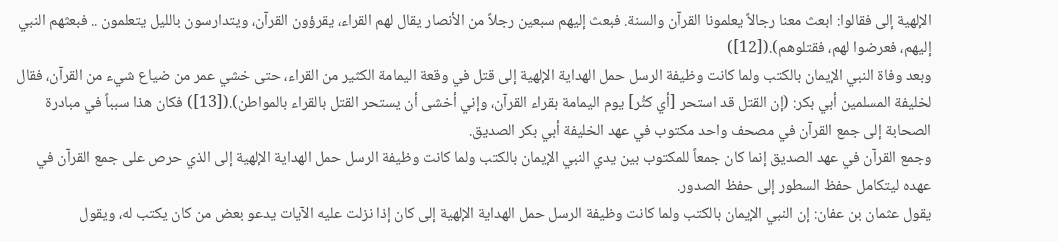الإلهية إلى فقالوا: ابعث معنا رجالاً يعلمونا القرآن والسنة. فبعث إليهم سبعين رجلاً من الأنصار يقال لهم القراء، يقرؤون القرآن، ويتدارسون بالليل يتعلمون .. فبعثهم النبي إليهم، فعرضوا لهم، فقتلوهم).([12])
وبعد وفاة النبي الإيمان بالكتب ولما كانت وظيفة الرسل حمل الهداية الإلهية إلى قتل في وقعة اليمامة الكثير من القراء، حتى خشي عمر من ضياع شيء من القرآن، فقال لخليفة المسلمين أبي بكر: (إن القتل قد استحر [أي كثُر] يوم اليمامة بقراء القرآن، وإني أخشى أن يستحر القتل بالقراء بالمواطن).([13]) فكان هذا سبباً في مبادرة الصحابة إلى جمع القرآن في مصحف واحد مكتوب في عهد الخليفة أبي بكر الصديق.
وجمع القرآن في عهد الصديق إنما كان جمعاً للمكتوب بين يدي النبي الإيمان بالكتب ولما كانت وظيفة الرسل حمل الهداية الإلهية إلى الذي حرص على جمع القرآن في عهده ليتكامل حفظ السطور إلى حفظ الصدور.
يقول عثمان بن عفان: إن النبي الإيمان بالكتب ولما كانت وظيفة الرسل حمل الهداية الإلهية إلى كان إذا نزلت عليه الآيات يدعو بعض من كان يكتب له، ويقول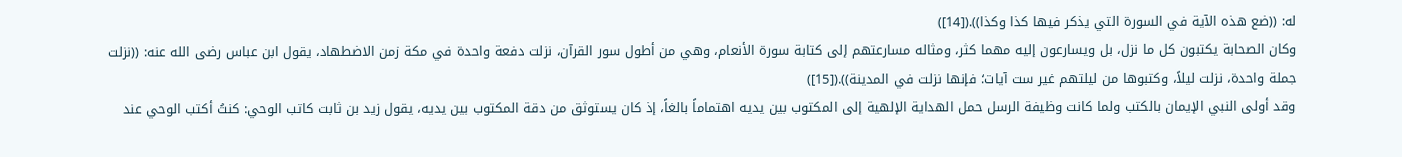له: ((ضع هذه الآية في السورة التي يذكر فيها كذا وكذا)).([14])
وكان الصحابة يكتبون كل ما نزل، بل ويسارعون إليه مهما كثر، ومثاله مسارعتهم إلى كتابة سورة الأنعام، وهي من أطول سور القرآن، نزلت دفعة واحدة في مكة زمن الاضطهاد، يقول ابن عباس رضى الله عنه: ((نزلت جملة واحدة، نزلت ليلاً، وكتبوها من ليلتهم غير ست آيات؛ فإنها نزلت في المدينة)).([15])
وقد أولى النبي الإيمان بالكتب ولما كانت وظيفة الرسل حمل الهداية الإلهية إلى المكتوب بين يديه اهتماماً بالغاً، إذ كان يستوثق من دقة المكتوب بين يديه، يقول زيد بن ثابت كاتب الوحي: كنتُ أكتب الوحي عند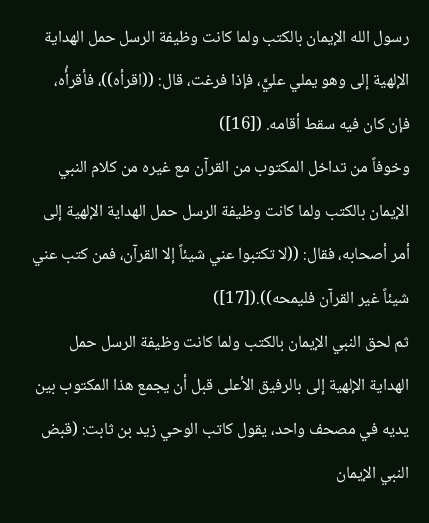رسول الله الإيمان بالكتب ولما كانت وظيفة الرسل حمل الهداية الإلهية إلى وهو يملي عليَّ، فإذا فرغت، قال: ((اقرأه))، فأقرأُه، فإن كان فيه سقط أقامه. ([16])
وخوفاً من تداخل المكتوب من القرآن مع غيره من كلام النبي الإيمان بالكتب ولما كانت وظيفة الرسل حمل الهداية الإلهية إلى أمر أصحابه، فقال: ((لا تكتبوا عني شيئاً إلا القرآن، فمن كتب عني شيئاً غير القرآن فليمحه)).([17])
ثم لحق النبي الإيمان بالكتب ولما كانت وظيفة الرسل حمل الهداية الإلهية إلى بالرفيق الأعلى قبل أن يجمع هذا المكتوب بين يديه في مصحف واحد، يقول كاتب الوحي زيد بن ثابت: (قبض النبي الإيمان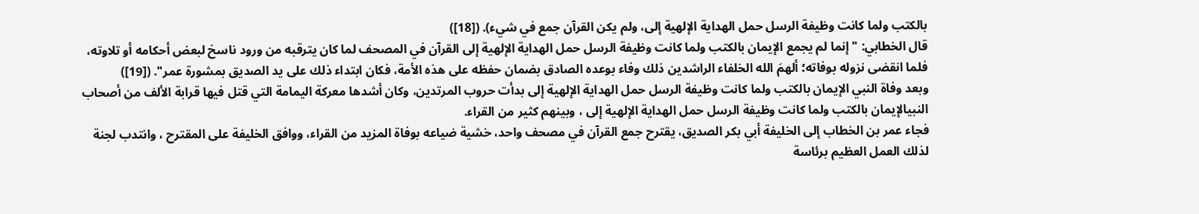بالكتب ولما كانت وظيفة الرسل حمل الهداية الإلهية إلى، ولم يكن القرآن جمع في شيء). ([18])
قال الخطابي: "إنما لم يجمع الإيمان بالكتب ولما كانت وظيفة الرسل حمل الهداية الإلهية إلى القرآن في المصحف لما كان يترقبه من ورود ناسخ لبعض أحكامه أو تلاوته، فلما انقضى نزوله بوفاته؛ ألهمَ الله الخلفاء الراشدين ذلك وفاء بوعده الصادق بضمان حفظه على هذه الأمة، فكان ابتداء ذلك على يد الصديق بمشورة عمر". ([19])
وبعد وفاة النبي الإيمان بالكتب ولما كانت وظيفة الرسل حمل الهداية الإلهية إلى بدأت حروب المرتدين، وكان أشدها معركة اليمامة التي قتل فيها قرابة الألف من أصحاب النبيالإيمان بالكتب ولما كانت وظيفة الرسل حمل الهداية الإلهية إلى ، وبينهم كثير من القراء.
فجاء عمر بن الخطاب إلى الخليفة أبي بكر الصديق، يقترح جمع القرآن في مصحف واحد، خشية ضياعه بوفاة المزيد من القراء، ووافق الخليفة على المقترح ، وانتدب لجنة لذلك العمل العظيم برئاسة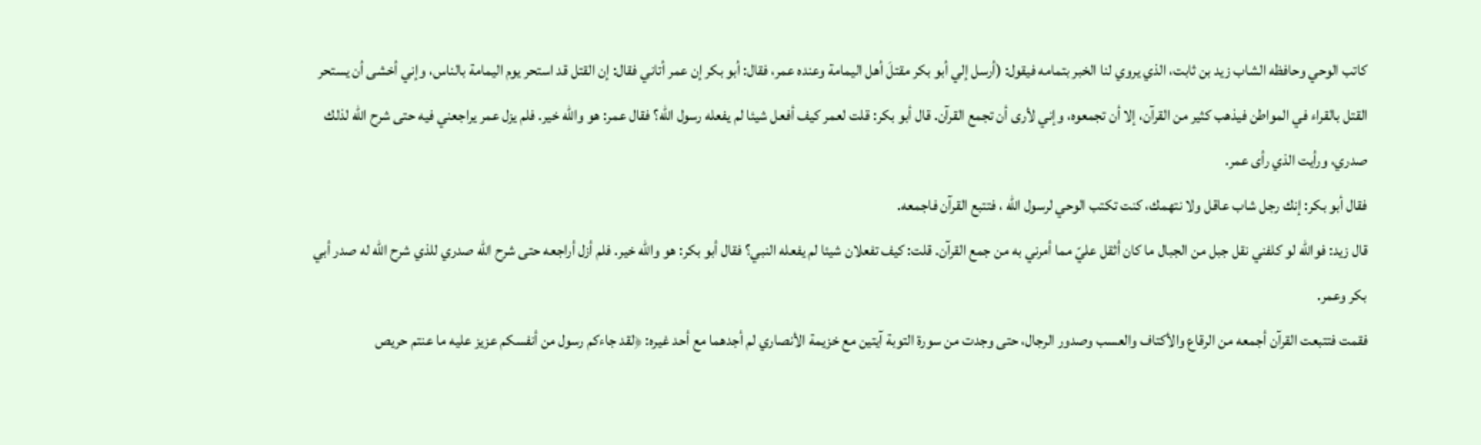كاتب الوحي وحافظه الشاب زيد بن ثابت، الذي يروي لنا الخبر بتمامه فيقول: (أرسل إلي أبو بكر مقتلَ أهل اليمامة وعنده عمر، فقال: أبو بكر إن عمر أتاني فقال: إن القتل قد استحر يوم اليمامة بالناس، وإني أخشى أن يستحر القتل بالقراء في المواطن فيذهب كثير من القرآن، إلا أن تجمعوه، وإني لأرى أن تجمع القرآن. قال أبو بكر: قلت لعمر كيف أفعل شيئا لم يفعله رسول الله؟ فقال عمر: هو والله خير. فلم يزل عمر يراجعني فيه حتى شرح الله لذلك صدري، ورأيت الذي رأى عمر.
فقال أبو بكر: إنك رجل شاب عاقل ولا نتهمك، كنت تكتب الوحي لرسول الله ، فتتبع القرآن فاجمعه.
قال زيد: فوالله لو كلفني نقل جبل من الجبال ما كان أثقل عليّ مما أمرني به من جمع القرآن. قلت: كيف تفعلان شيئا لم يفعله النبي؟ فقال أبو بكر: هو والله خير. فلم أزل أراجعه حتى شرح الله صدري للذي شرح الله له صدر أبي بكر وعمر.
فقمت فتتبعت القرآن أجمعه من الرقاع والأكتاف والعسب وصدور الرجال، حتى وجدت من سورة التوبة آيتين مع خزيمة الأنصاري لم أجدهما مع أحد غيره: ﴿لقد جاءكم رسول من أنفسكم عزيز عليه ما عنتم حريص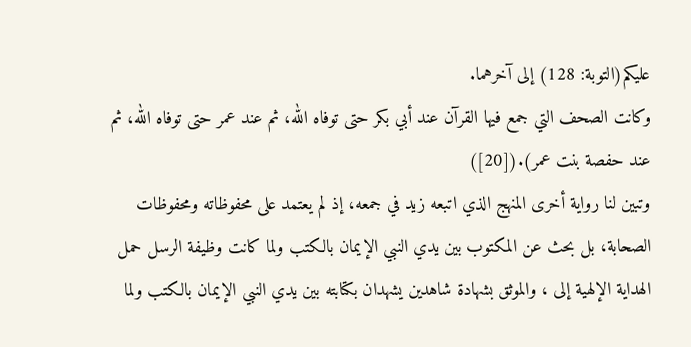عليكم(التوبة: 128) إلى آخرهما.
وكانت الصحف التي جمع فيها القرآن عند أبي بكر حتى توفاه الله، ثم عند عمر حتى توفاه الله، ثم عند حفصة بنت عمر).([20])
وتبين لنا رواية أخرى المنهج الذي اتبعه زيد في جمعه، إذ لم يعتمد على محفوظاته ومحفوظات الصحابة، بل بحث عن المكتوب بين يدي النبي الإيمان بالكتب ولما كانت وظيفة الرسل حمل الهداية الإلهية إلى ، والموثق بشهادة شاهدين يشهدان بكتابته بين يدي النبي الإيمان بالكتب ولما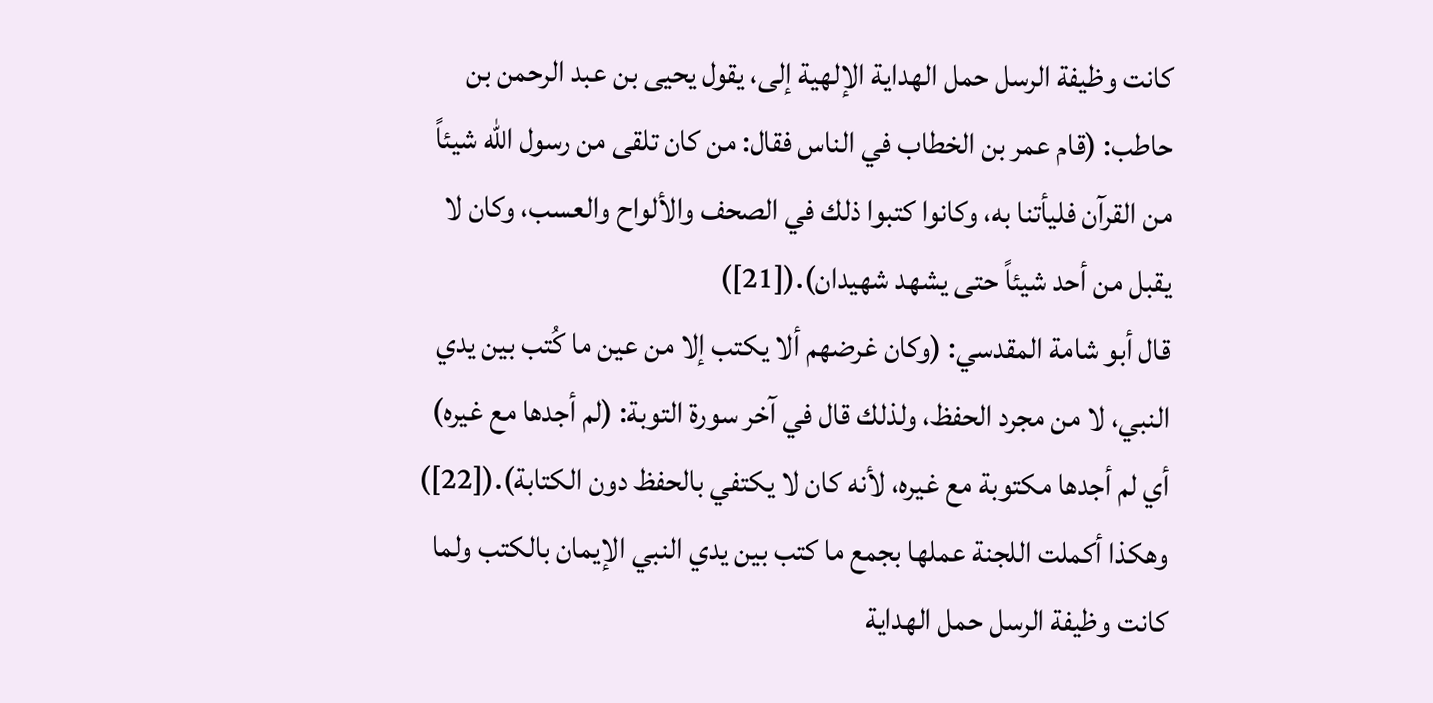كانت وظيفة الرسل حمل الهداية الإلهية إلى، يقول يحيى بن عبد الرحمن بن حاطب: (قام عمر بن الخطاب في الناس فقال: من كان تلقى من رسول الله شيئاً من القرآن فليأتنا به، وكانوا كتبوا ذلك في الصحف والألواح والعسب، وكان لا يقبل من أحد شيئاً حتى يشهد شهيدان).([21])
قال أبو شامة المقدسي: (وكان غرضهم ألا يكتب إلا من عين ما كُتب بين يدي النبي، لا من مجرد الحفظ، ولذلك قال في آخر سورة التوبة: (لم أجدها مع غيره) أي لم أجدها مكتوبة مع غيره، لأنه كان لا يكتفي بالحفظ دون الكتابة).([22])
وهكذا أكملت اللجنة عملها بجمع ما كتب بين يدي النبي الإيمان بالكتب ولما كانت وظيفة الرسل حمل الهداية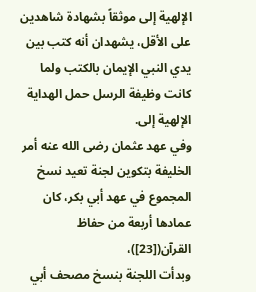الإلهية إلى موثقاً بشهادة شاهدين على الأقل، يشهدان أنه كتب بين يدي النبي الإيمان بالكتب ولما كانت وظيفة الرسل حمل الهداية الإلهية إلى.
وفي عهد عثمان رضى الله عنه أمر الخليفة بتكوين لجنة تعيد نسخ المجموع في عهد أبي بكر، كان عمادها أربعة من حفاظ القرآن([23])،
وبدأت اللجنة بنسخ مصحف أبي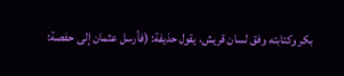بكر وكتابته وفق لسان قريش، يقول حذيفة: (فأرسل عثمان إلى حفصة: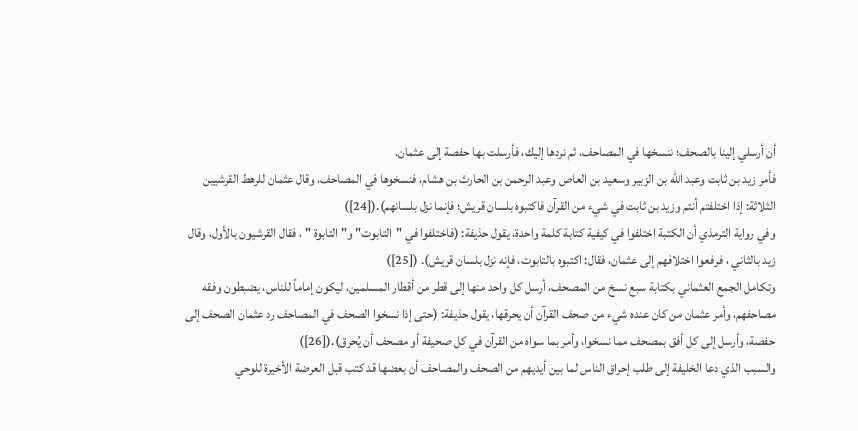أن أرسلي إلينا بالصحف؛ ننسخها في المصاحف، ثم نردها إليك، فأرسلت بها حفصة إلى عثمان.
فأمر زيد بن ثابت وعبد الله بن الزبير وسعيد بن العاص وعبد الرحمن بن الحارث بن هشام، فنسخوها في المصاحف، وقال عثمان للرهط القرشيين الثلاثة: إذا اختلفتم أنتم وزيد بن ثابت في شيء من القرآن فاكتبوه بلسان قريش؛ فإنما نزل بلسانهم).([24])
وفي رواية الترمذي أن الكتبة اختلفوا في كيفية كتابة كلمة واحدة، يقول حذيفة: (فاختلفوا في "التابوت" و" التابوة " ، فقال القرشيون بالأول، وقال زيد بالثاني ، فرفعوا اختلافهم إلى عثمان، فقال: اكتبوه بالتابوت، فإنه نزل بلسان قريش). ([25])
وتكامل الجمع العثماني بكتابة سبع نسخ من المصحف، أرسل كل واحد منها إلى قطر من أقطار المسلمين، ليكون إماماً للناس، يضبطون وفقه مصاحفهم، وأمر عثمان من كان عنده شيء من صحف القرآن أن يحرقها، يقول حذيفة: (حتى إذا نسخوا الصحف في المصاحف رد عثمان الصحف إلى حفصة، وأرسل إلى كل أفق بمصحف مما نسخوا، وأمر بما سواه من القرآن في كل صحيفة أو مصحف أن يُحرق).([26])
والسبب الذي دعا الخليفة إلى طلب إحراق الناس لما بين أيديهم من الصحف والمصاحف أن بعضها قد كتب قبل العرضة الأخيرة للوحي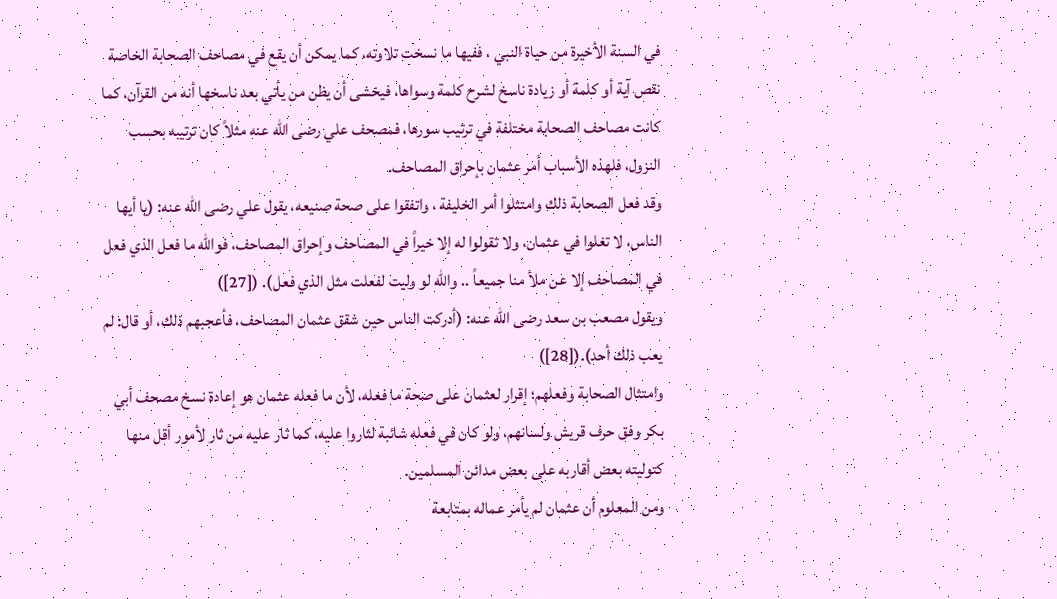في السنة الأخيرة من حياة النبي ، ففيها ما نسخت تلاوته، كما يمكن أن يقع في مصاحف الصحابة الخاصة نقص آية أو كلمة أو زيادة ناسخ لشرح كلمة وسواها، فيخشى أن يظن من يأتي بعد ناسخها أنه من القرآن، كما كانت مصاحف الصحابة مختلفة في ترتيب سورها، فمصحف علي رضى الله عنه مثلاً كان ترتيبه بحسب النزول، فلهذه الأسباب أمر عثمان بإحراق المصاحف.
وقد فعل الصحابة ذلك وامتثلوا أمر الخليفة ، واتفقوا على صحة صنيعه، يقول علي رضى الله عنه: (يا أيها الناس، لا تغلوا في عثمان، ولا تقولوا له إلا خيراً في المصاحف وإحراق المصاحف، فوالله ما فعل الذي فعل في المصاحف إلا عن ملأ منا جميعاً .. والله لو وليت لفعلت مثل الذي فعل). ([27])
ويقول مصعب بن سعد رضى الله عنه: (أدركت الناس حين شقق عثمان المصاحف، فأعجبهم ذلك، أو قال: لم يعب ذلك أحد).([28])
وامتثال الصحابة وفعلهم؛ إقرار لعثمان على صحة ما فعله، لأن ما فعله عثمان هو إعادة نسخ مصحف أبي بكر وفق حرف قريش ولسانهم، ولو كان في فعله شائبة لثاروا عليه، كما ثار عليه من ثار لأمور أقل منها كتوليته بعض أقاربه على بعض مدائن المسلمين.
ومن المعلوم أن عثمان لم يأمر عماله بمتابعة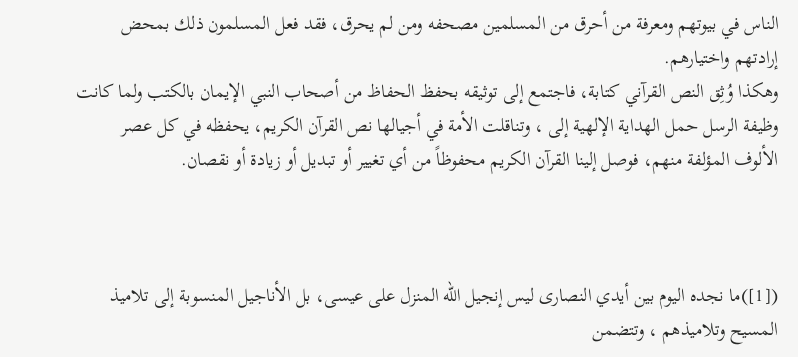الناس في بيوتهم ومعرفة من أحرق من المسلمين مصحفه ومن لم يحرق، فقد فعل المسلمون ذلك بمحض إرادتهم واختيارهم.
وهكذا وُثِق النص القرآني كتابة، فاجتمع إلى توثيقه بحفظ الحفاظ من أصحاب النبي الإيمان بالكتب ولما كانت وظيفة الرسل حمل الهداية الإلهية إلى ، وتناقلت الأمة في أجيالها نص القرآن الكريم، يحفظه في كل عصر الألوف المؤلفة منهم، فوصل إلينا القرآن الكريم محفوظاً من أي تغيير أو تبديل أو زيادة أو نقصان.



([1])ما نجده اليوم بين أيدي النصارى ليس إنجيل الله المنزل على عيسى، بل الأناجيل المنسوبة إلى تلاميذ المسيح وتلاميذهم ، وتتضمن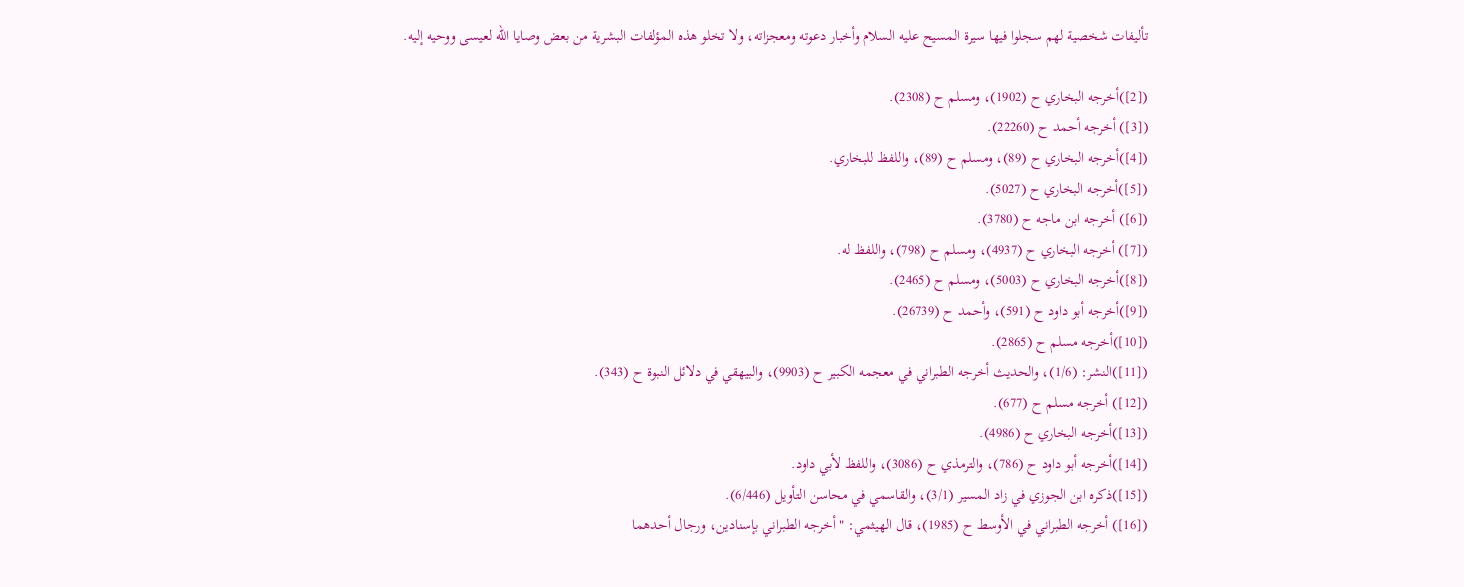تأليفات شخصية لهم سجلوا فيها سيرة المسيح عليه السلام وأخبار دعوته ومعجزاته، ولا تخلو هذه المؤلفات البشرية من بعض وصايا الله لعيسى ووحيه إليه.

([2])أخرجه البخاري ح (1902)، ومسلم ح (2308).
([3]) أخرجه أحمد ح (22260).
([4])أخرجه البخاري ح (89)، ومسلم ح (89)، واللفظ للبخاري.
([5])أخرجه البخاري ح (5027).
([6]) أخرجه ابن ماجه ح (3780).
([7]) أخرجه البخاري ح (4937)، ومسلم ح (798)، واللفظ له.
([8])أخرجه البخاري ح (5003)، ومسلم ح (2465).
([9])أخرجه أبو داود ح (591)، وأحمد ح (26739).
([10])أخرجه مسلم ح (2865).
([11])النشر: (1/6)، والحديث أخرجه الطبراني في معجمه الكبير ح (9903)، والبيهقي في دلائل النبوة ح (343).
([12]) أخرجه مسلم ح (677).
([13])أخرجه البخاري ح (4986).
([14])أخرجه أبو داود ح (786)، والترمذي ح (3086)، واللفظ لأبي داود.
([15])ذكره ابن الجوزي في زاد المسير (3/1)، والقاسمي في محاسن التأويل (6/446).
([16]) أخرجه الطبراني في الأوسط ح (1985)، قال الهيثمي: "أخرجه الطبراني بإسنادين، ورجال أحدهما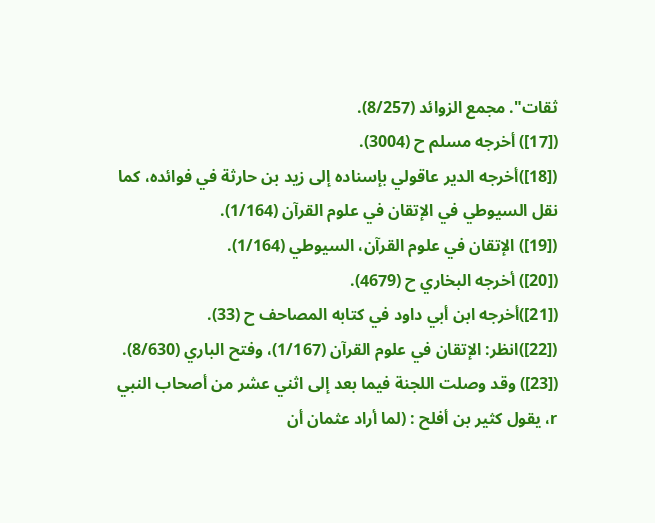ثقات". مجمع الزوائد (8/257).
([17]) أخرجه مسلم ح (3004).
([18])أخرجه الدير عاقولي بإسناده إلى زيد بن حارثة في فوائده، كما نقل السيوطي في الإتقان في علوم القرآن (1/164).
([19]) الإتقان في علوم القرآن، السيوطي (1/164).
([20]) أخرجه البخاري ح (4679).
([21])أخرجه ابن أبي داود في كتابه المصاحف ح (33).
([22])انظر: الإتقان في علوم القرآن (1/167)، وفتح الباري (8/630).
([23]) وقد وصلت اللجنة فيما بعد إلى اثني عشر من أصحاب النبي r، يقول كثير بن أفلح : (لما أراد عثمان أن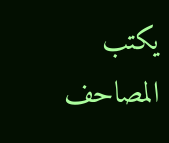يكتب المصاحف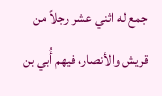جمع له اثني عشر رجلاً من قريش والأنصار، فيهم أُبي بن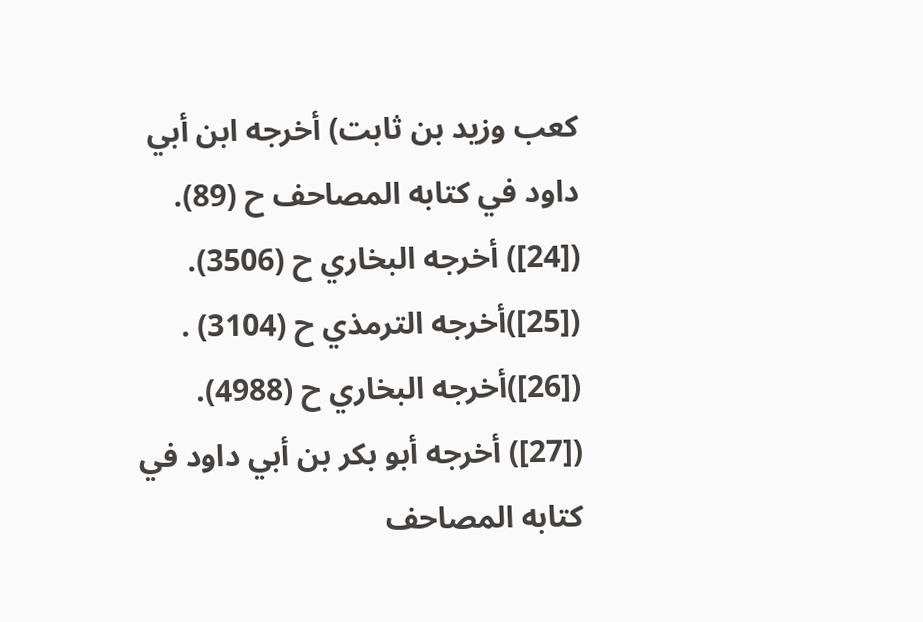كعب وزيد بن ثابت) أخرجه ابن أبي داود في كتابه المصاحف ح (89).
([24]) أخرجه البخاري ح (3506).
([25])أخرجه الترمذي ح (3104) .
([26])أخرجه البخاري ح (4988).
([27]) أخرجه أبو بكر بن أبي داود في كتابه المصاحف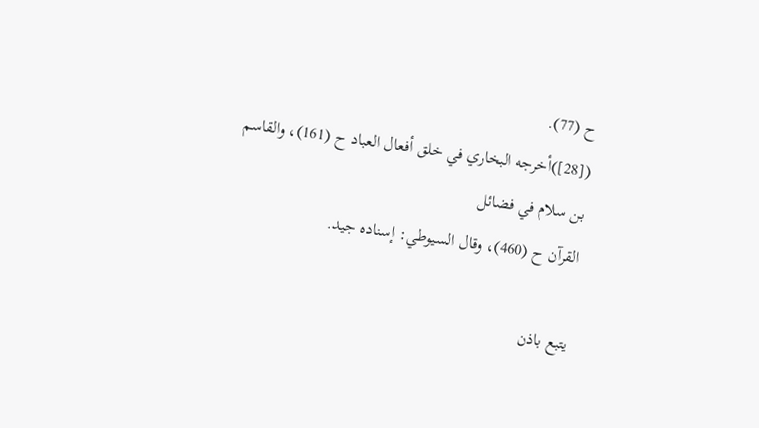ح (77).
([28])أخرجه البخاري في خلق أفعال العباد ح (161)، والقاسم بن سلام في فضائل
القرآن ح (460)، وقال السيوطي: إسناده جيد.

يتبع باذن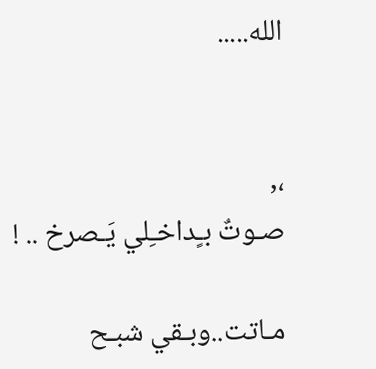الله.....


،,
صـوتٌ بـٍداخـِلي يَـصرخ .. !

مـاتت..وبـقي شبـح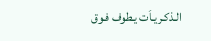الـذكـريـاَت يـطوف فـوق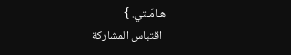هـامَـتي. }
  اقتباس المشاركة